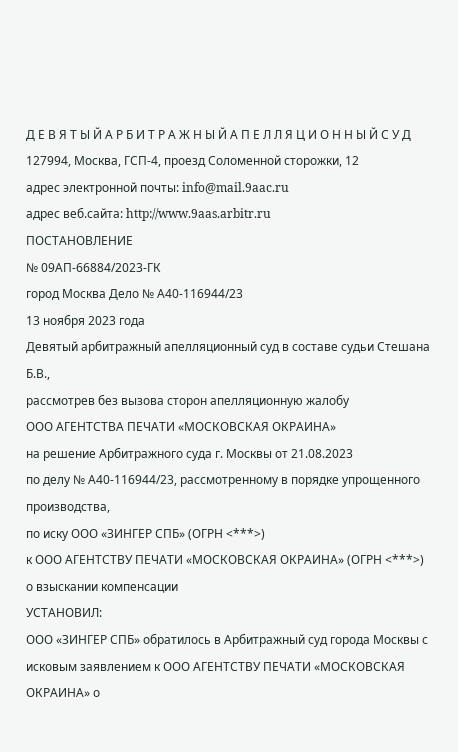Д Е В Я Т Ы Й А Р Б И Т Р А Ж Н Ы Й А П Е Л Л Я Ц И О Н Н Ы Й С У Д
127994, Москва, ГСП-4, проезд Соломенной cторожки, 12
адрес электронной почты: info@mail.9aac.ru
адрес веб.сайта: http://www.9aas.arbitr.ru
ПОСТАНОВЛЕНИЕ
№ 09АП-66884/2023-ГК
город Москва Дело № А40-116944/23
13 ноября 2023 года
Девятый арбитражный апелляционный суд в составе судьи Стешана Б.В.,
рассмотрев без вызова сторон апелляционную жалобу
ООО АГЕНТСТВА ПЕЧАТИ «МОСКОВСКАЯ ОКРАИНА»
на решение Арбитражного суда г. Москвы от 21.08.2023
по делу № А40-116944/23, рассмотренному в порядке упрощенного производства,
по иску ООО «ЗИНГЕР СПБ» (ОГРН <***>)
к ООО АГЕНТСТВУ ПЕЧАТИ «МОСКОВСКАЯ ОКРАИНА» (ОГРН <***>)
о взыскании компенсации
УСТАНОВИЛ:
ООО «ЗИНГЕР СПБ» обратилось в Арбитражный суд города Москвы с исковым заявлением к ООО АГЕНТСТВУ ПЕЧАТИ «МОСКОВСКАЯ ОКРАИНА» о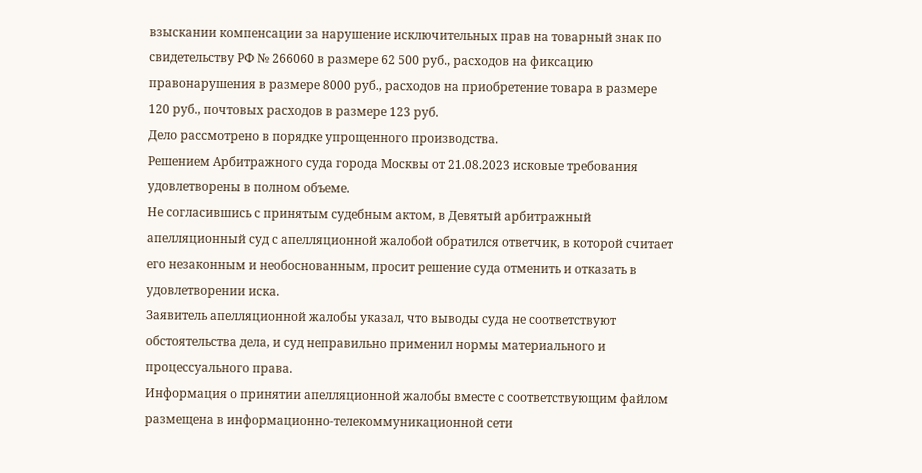взыскании компенсации за нарушение исключительных прав на товарный знак по свидетельству РФ № 266060 в размере 62 500 руб., расходов на фиксацию правонарушения в размере 8000 руб., расходов на приобретение товара в размере 120 руб., почтовых расходов в размере 123 руб.
Дело рассмотрено в порядке упрощенного производства.
Решением Арбитражного суда города Москвы от 21.08.2023 исковые требования удовлетворены в полном объеме.
Не согласившись с принятым судебным актом, в Девятый арбитражный апелляционный суд с апелляционной жалобой обратился ответчик, в которой считает его незаконным и необоснованным, просит решение суда отменить и отказать в удовлетворении иска.
Заявитель апелляционной жалобы указал, что выводы суда не соответствуют обстоятельства дела, и суд неправильно применил нормы материального и процессуального права.
Информация о принятии апелляционной жалобы вместе с соответствующим файлом размещена в информационно-телекоммуникационной сети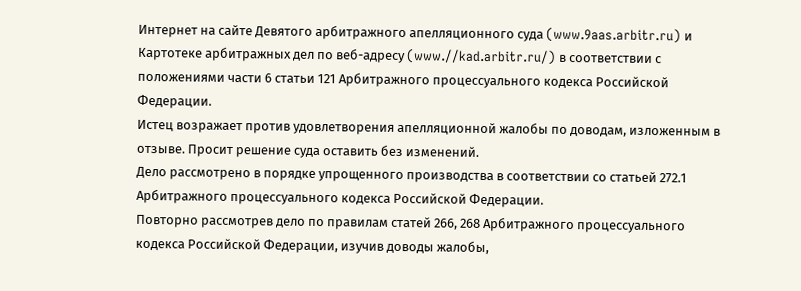Интернет на сайте Девятого арбитражного апелляционного суда (www.9aas.arbitr.ru) и Картотеке арбитражных дел по веб-адресу (www.//kad.arbitr.ru/) в соответствии с положениями части 6 статьи 121 Арбитражного процессуального кодекса Российской Федерации.
Истец возражает против удовлетворения апелляционной жалобы по доводам, изложенным в отзыве. Просит решение суда оставить без изменений.
Дело рассмотрено в порядке упрощенного производства в соответствии со статьей 272.1 Арбитражного процессуального кодекса Российской Федерации.
Повторно рассмотрев дело по правилам статей 266, 268 Арбитражного процессуального кодекса Российской Федерации, изучив доводы жалобы,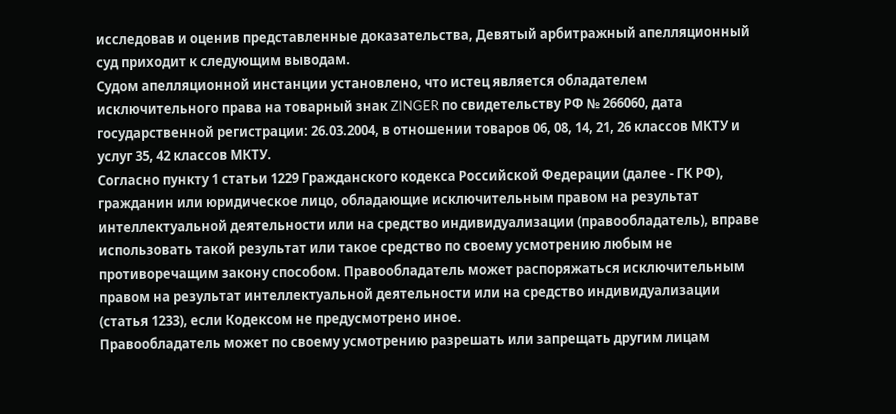исследовав и оценив представленные доказательства, Девятый арбитражный апелляционный суд приходит к следующим выводам.
Судом апелляционной инстанции установлено, что истец является обладателем исключительного права на товарный знак ZINGER по свидетельству РФ № 266060, дата государственной регистрации: 26.03.2004, в отношении товаров 06, 08, 14, 21, 26 классов МКТУ и услуг 35, 42 классов МКТУ.
Согласно пункту 1 статьи 1229 Гражданского кодекса Российской Федерации (далее - ГК РФ), гражданин или юридическое лицо, обладающие исключительным правом на результат интеллектуальной деятельности или на средство индивидуализации (правообладатель), вправе использовать такой результат или такое средство по своему усмотрению любым не противоречащим закону способом. Правообладатель может распоряжаться исключительным правом на результат интеллектуальной деятельности или на средство индивидуализации (статья 1233), если Кодексом не предусмотрено иное.
Правообладатель может по своему усмотрению разрешать или запрещать другим лицам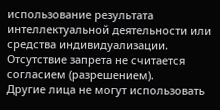использование результата интеллектуальной деятельности или средства индивидуализации. Отсутствие запрета не считается согласием (разрешением).
Другие лица не могут использовать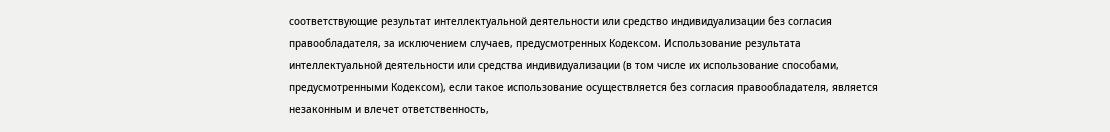соответствующие результат интеллектуальной деятельности или средство индивидуализации без согласия правообладателя, за исключением случаев, предусмотренных Кодексом. Использование результата интеллектуальной деятельности или средства индивидуализации (в том числе их использование способами, предусмотренными Кодексом), если такое использование осуществляется без согласия правообладателя, является незаконным и влечет ответственность,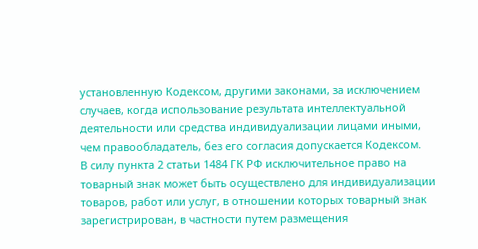установленную Кодексом, другими законами, за исключением случаев, когда использование результата интеллектуальной деятельности или средства индивидуализации лицами иными, чем правообладатель, без его согласия допускается Кодексом.
В силу пункта 2 статьи 1484 ГК РФ исключительное право на товарный знак может быть осуществлено для индивидуализации товаров, работ или услуг, в отношении которых товарный знак зарегистрирован, в частности путем размещения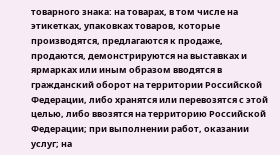товарного знака: на товарах, в том числе на этикетках, упаковках товаров, которые производятся, предлагаются к продаже, продаются, демонстрируются на выставках и ярмарках или иным образом вводятся в гражданский оборот на территории Российской Федерации, либо хранятся или перевозятся с этой целью, либо ввозятся на территорию Российской Федерации; при выполнении работ, оказании услуг; на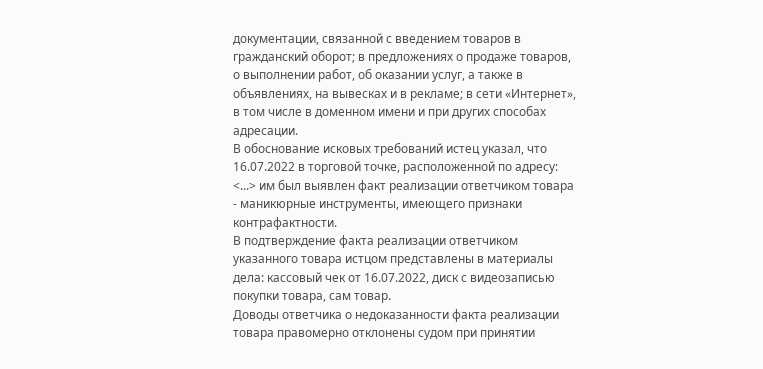документации, связанной с введением товаров в гражданский оборот; в предложениях о продаже товаров, о выполнении работ, об оказании услуг, а также в объявлениях, на вывесках и в рекламе; в сети «Интернет», в том числе в доменном имени и при других способах адресации.
В обоснование исковых требований истец указал, что 16.07.2022 в торговой точке, расположенной по адресу: <...> им был выявлен факт реализации ответчиком товара - маникюрные инструменты, имеющего признаки контрафактности.
В подтверждение факта реализации ответчиком указанного товара истцом представлены в материалы дела: кассовый чек от 16.07.2022, диск с видеозаписью покупки товара, сам товар.
Доводы ответчика о недоказанности факта реализации товара правомерно отклонены судом при принятии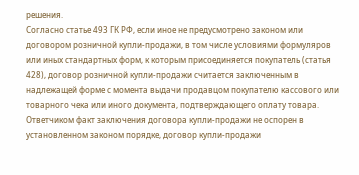решения.
Согласно статье 493 ГК РФ, если иное не предусмотрено законом или договором розничной купли-продажи, в том числе условиями формуляров или иных стандартных форм, к которым присоединяется покупатель (статья 428), договор розничной купли-продажи считается заключенным в надлежащей форме с момента выдачи продавцом покупателю кассового или товарного чека или иного документа, подтверждающего оплату товара.
Ответчиком факт заключения договора купли-продажи не оспорен в установленном законом порядке, договор купли-продажи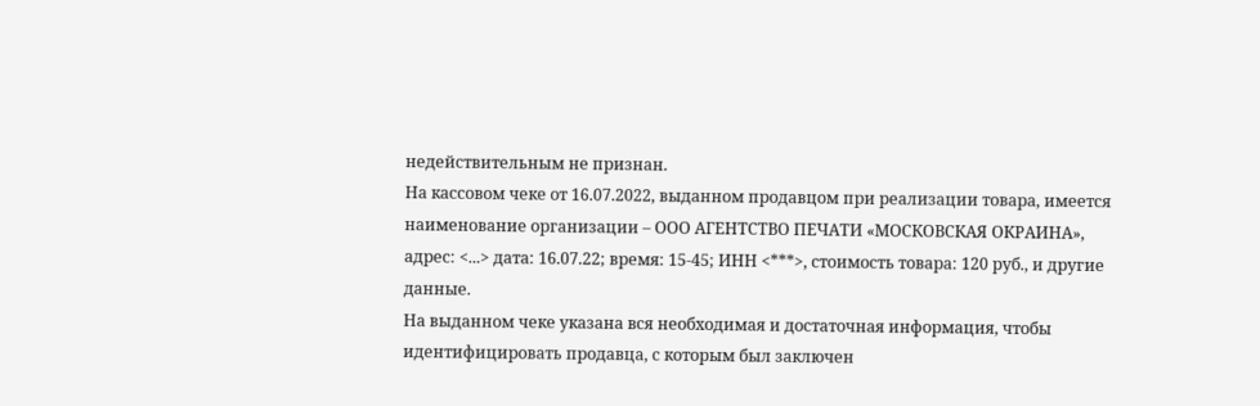недействительным не признан.
На кассовом чеке от 16.07.2022, выданном продавцом при реализации товара, имеется наименование организации – ООО АГЕНТСТВО ПЕЧАТИ «МОСКОВСКАЯ ОКРАИНА», адрес: <...> дата: 16.07.22; время: 15-45; ИНН <***>, стоимость товара: 120 руб., и другие данные.
На выданном чеке указана вся необходимая и достаточная информация, чтобы идентифицировать продавца, с которым был заключен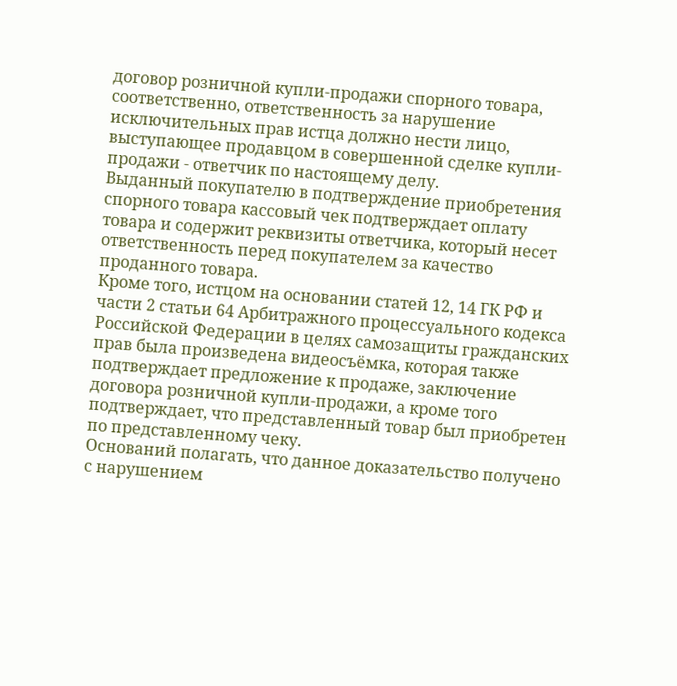договор розничной купли-продажи спорного товара, соответственно, ответственность за нарушение исключительных прав истца должно нести лицо, выступающее продавцом в совершенной сделке купли-продажи - ответчик по настоящему делу.
Выданный покупателю в подтверждение приобретения спорного товара кассовый чек подтверждает оплату товара и содержит реквизиты ответчика, который несет ответственность перед покупателем за качество проданного товара.
Кроме того, истцом на основании статей 12, 14 ГК РФ и части 2 статьи 64 Арбитражного процессуального кодекса Российской Федерации в целях самозащиты гражданских прав была произведена видеосъёмка, которая также подтверждает предложение к продаже, заключение договора розничной купли-продажи, а кроме того подтверждает, что представленный товар был приобретен по представленному чеку.
Оснований полагать, что данное доказательство получено с нарушением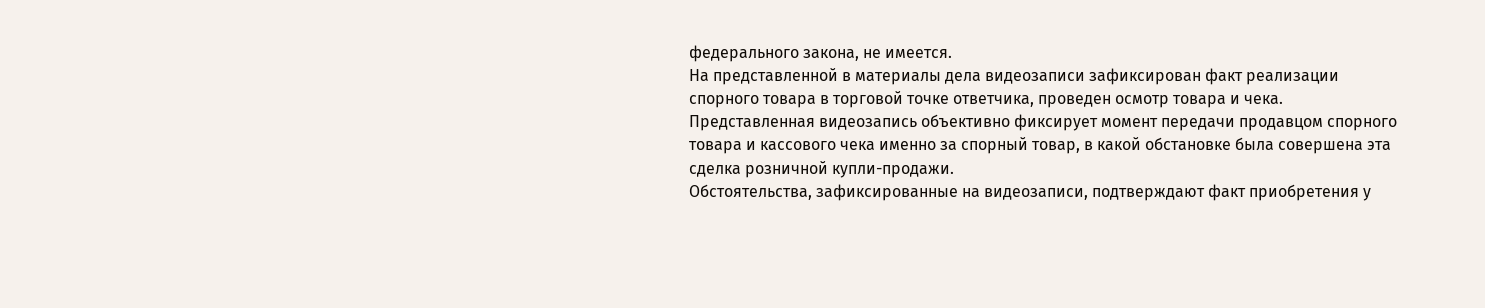федерального закона, не имеется.
На представленной в материалы дела видеозаписи зафиксирован факт реализации спорного товара в торговой точке ответчика, проведен осмотр товара и чека.
Представленная видеозапись объективно фиксирует момент передачи продавцом спорного товара и кассового чека именно за спорный товар, в какой обстановке была совершена эта сделка розничной купли-продажи.
Обстоятельства, зафиксированные на видеозаписи, подтверждают факт приобретения у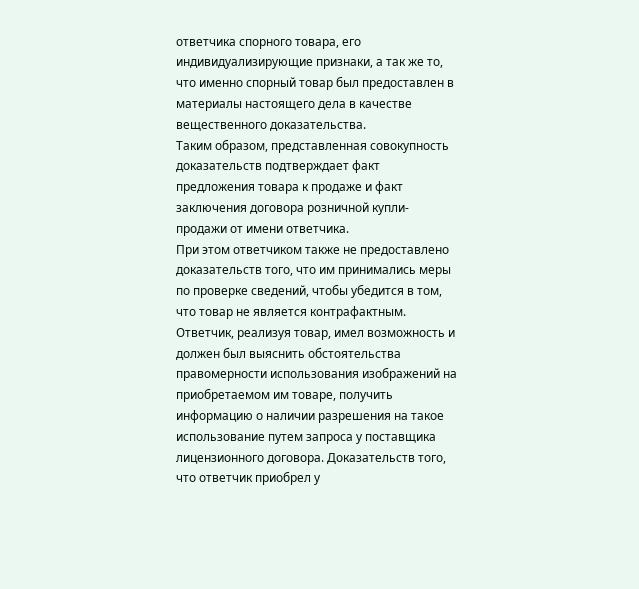ответчика спорного товара, его индивидуализирующие признаки, а так же то, что именно спорный товар был предоставлен в материалы настоящего дела в качестве вещественного доказательства.
Таким образом, представленная совокупность доказательств подтверждает факт предложения товара к продаже и факт заключения договора розничной купли-продажи от имени ответчика.
При этом ответчиком также не предоставлено доказательств того, что им принимались меры по проверке сведений, чтобы убедится в том, что товар не является контрафактным. Ответчик, реализуя товар, имел возможность и должен был выяснить обстоятельства правомерности использования изображений на приобретаемом им товаре, получить информацию о наличии разрешения на такое использование путем запроса у поставщика лицензионного договора. Доказательств того, что ответчик приобрел у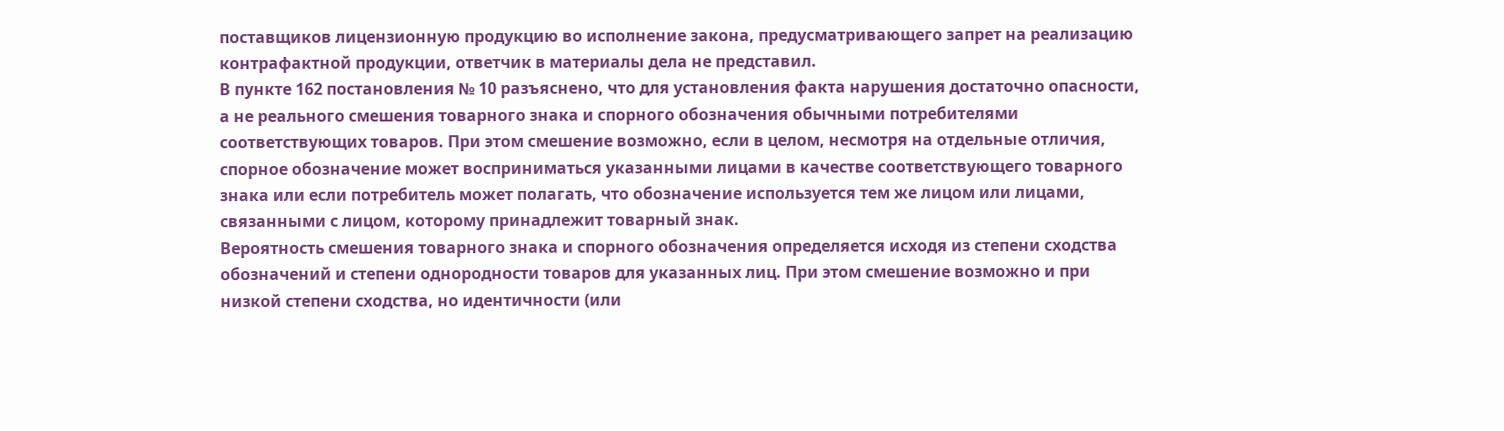поставщиков лицензионную продукцию во исполнение закона, предусматривающего запрет на реализацию контрафактной продукции, ответчик в материалы дела не представил.
В пункте 162 постановления № 10 разъяснено, что для установления факта нарушения достаточно опасности, а не реального смешения товарного знака и спорного обозначения обычными потребителями соответствующих товаров. При этом смешение возможно, если в целом, несмотря на отдельные отличия, спорное обозначение может восприниматься указанными лицами в качестве соответствующего товарного знака или если потребитель может полагать, что обозначение используется тем же лицом или лицами, связанными с лицом, которому принадлежит товарный знак.
Вероятность смешения товарного знака и спорного обозначения определяется исходя из степени сходства обозначений и степени однородности товаров для указанных лиц. При этом смешение возможно и при низкой степени сходства, но идентичности (или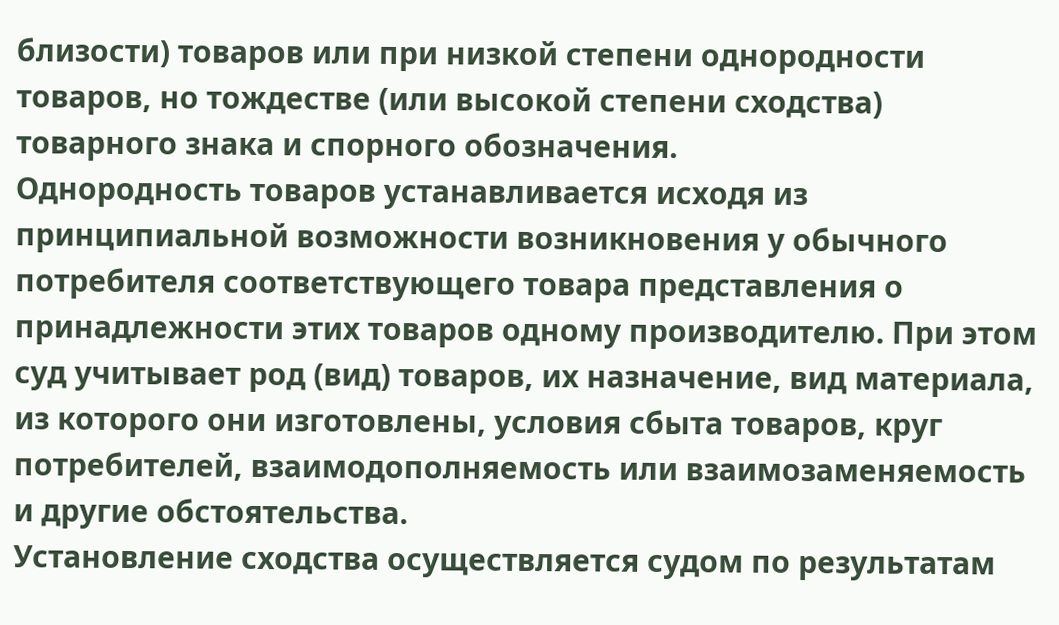близости) товаров или при низкой степени однородности товаров, но тождестве (или высокой степени сходства) товарного знака и спорного обозначения.
Однородность товаров устанавливается исходя из принципиальной возможности возникновения у обычного потребителя соответствующего товара представления о принадлежности этих товаров одному производителю. При этом суд учитывает род (вид) товаров, их назначение, вид материала, из которого они изготовлены, условия сбыта товаров, круг потребителей, взаимодополняемость или взаимозаменяемость и другие обстоятельства.
Установление сходства осуществляется судом по результатам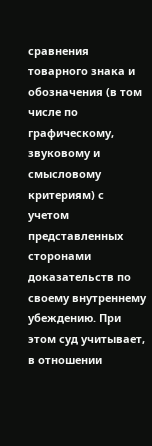сравнения товарного знака и обозначения (в том числе по графическому, звуковому и смысловому критериям) с учетом представленных сторонами доказательств по своему внутреннему убеждению. При этом суд учитывает, в отношении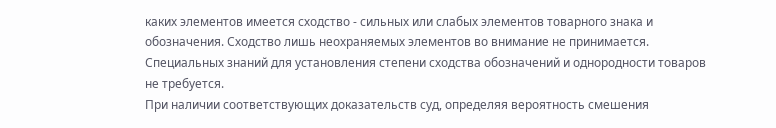каких элементов имеется сходство - сильных или слабых элементов товарного знака и обозначения. Сходство лишь неохраняемых элементов во внимание не принимается.
Специальных знаний для установления степени сходства обозначений и однородности товаров не требуется.
При наличии соответствующих доказательств суд, определяя вероятность смешения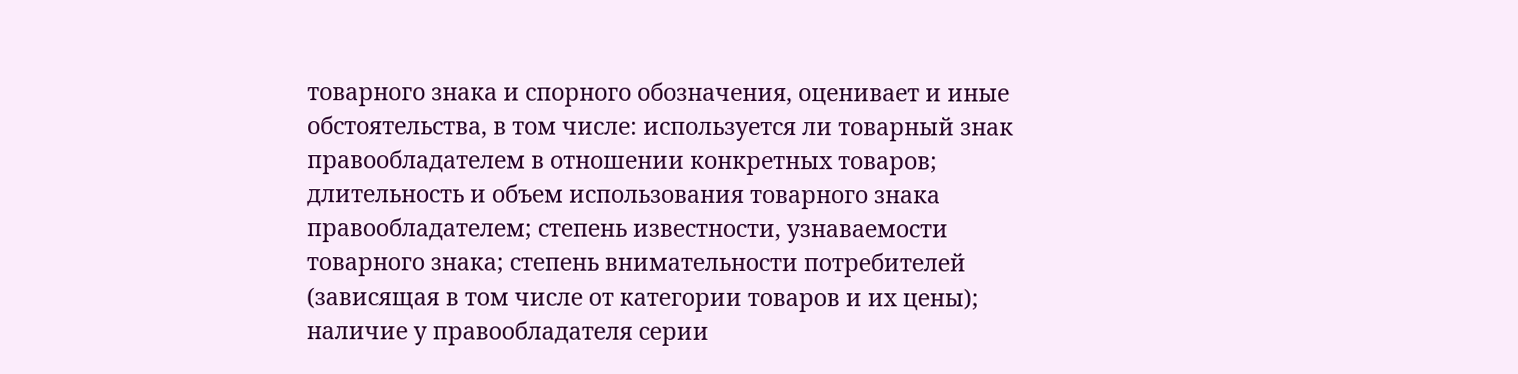товарного знака и спорного обозначения, оценивает и иные обстоятельства, в том числе: используется ли товарный знак правообладателем в отношении конкретных товаров; длительность и объем использования товарного знака правообладателем; степень известности, узнаваемости товарного знака; степень внимательности потребителей (зависящая в том числе от категории товаров и их цены); наличие у правообладателя серии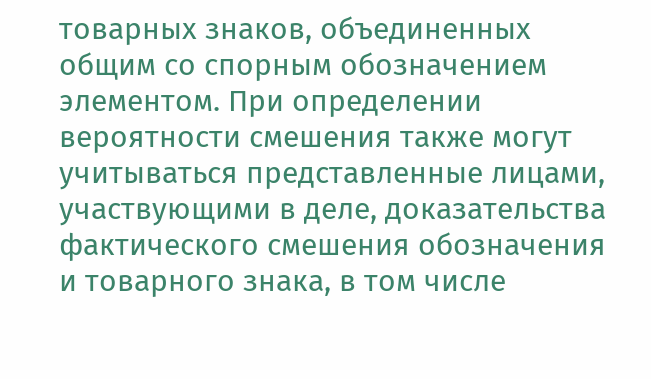товарных знаков, объединенных общим со спорным обозначением элементом. При определении вероятности смешения также могут учитываться представленные лицами, участвующими в деле, доказательства фактического смешения обозначения и товарного знака, в том числе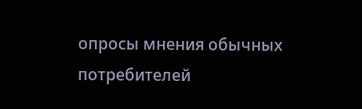опросы мнения обычных потребителей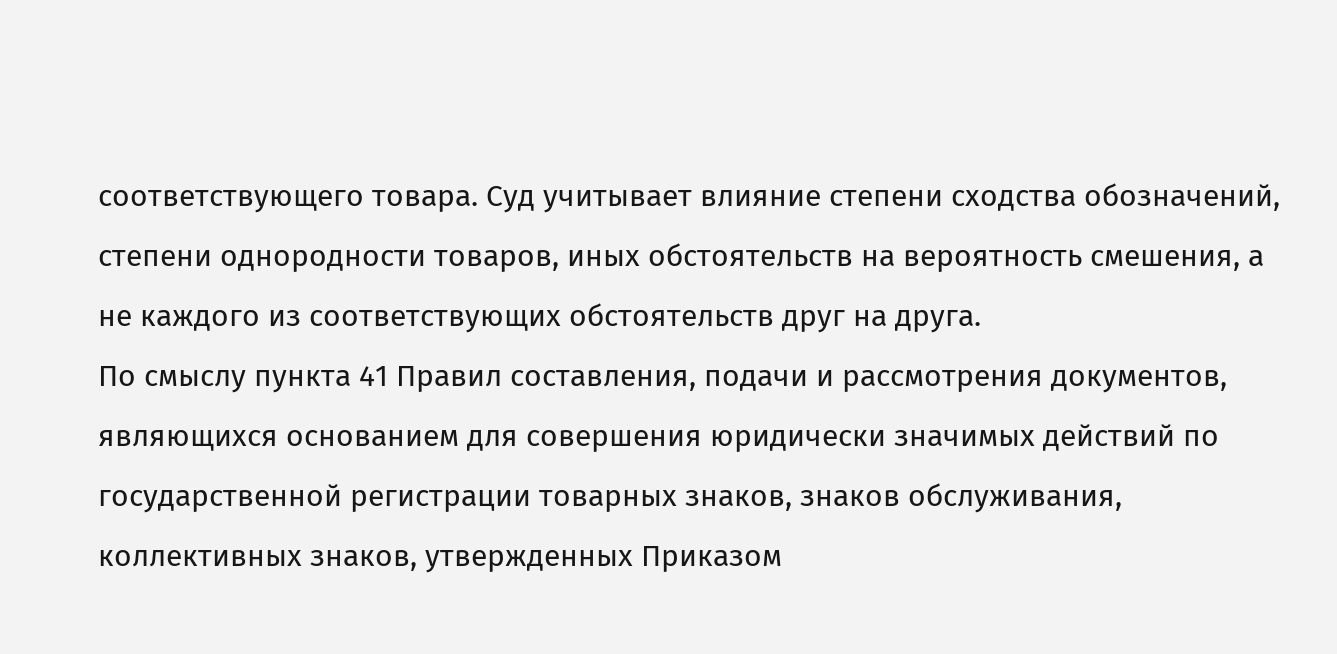соответствующего товара. Суд учитывает влияние степени сходства обозначений, степени однородности товаров, иных обстоятельств на вероятность смешения, а не каждого из соответствующих обстоятельств друг на друга.
По смыслу пункта 41 Правил составления, подачи и рассмотрения документов, являющихся основанием для совершения юридически значимых действий по государственной регистрации товарных знаков, знаков обслуживания, коллективных знаков, утвержденных Приказом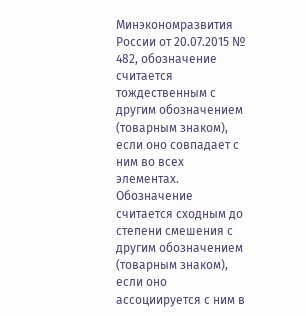Минэкономразвития России от 20.07.2015 № 482, обозначение считается тождественным с другим обозначением (товарным знаком), если оно совпадает с ним во всех элементах. Обозначение считается сходным до степени смешения с другим обозначением (товарным знаком), если оно ассоциируется с ним в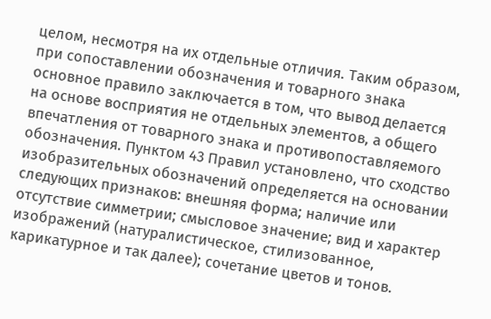целом, несмотря на их отдельные отличия. Таким образом, при сопоставлении обозначения и товарного знака основное правило заключается в том, что вывод делается на основе восприятия не отдельных элементов, а общего впечатления от товарного знака и противопоставляемого обозначения. Пунктом 43 Правил установлено, что сходство изобразительных обозначений определяется на основании следующих признаков: внешняя форма; наличие или отсутствие симметрии; смысловое значение; вид и характер изображений (натуралистическое, стилизованное, карикатурное и так далее); сочетание цветов и тонов.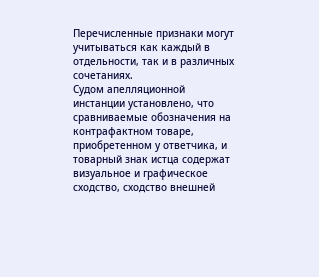Перечисленные признаки могут учитываться как каждый в отдельности, так и в различных сочетаниях.
Судом апелляционной инстанции установлено, что сравниваемые обозначения на контрафактном товаре, приобретенном у ответчика, и товарный знак истца содержат визуальное и графическое сходство, сходство внешней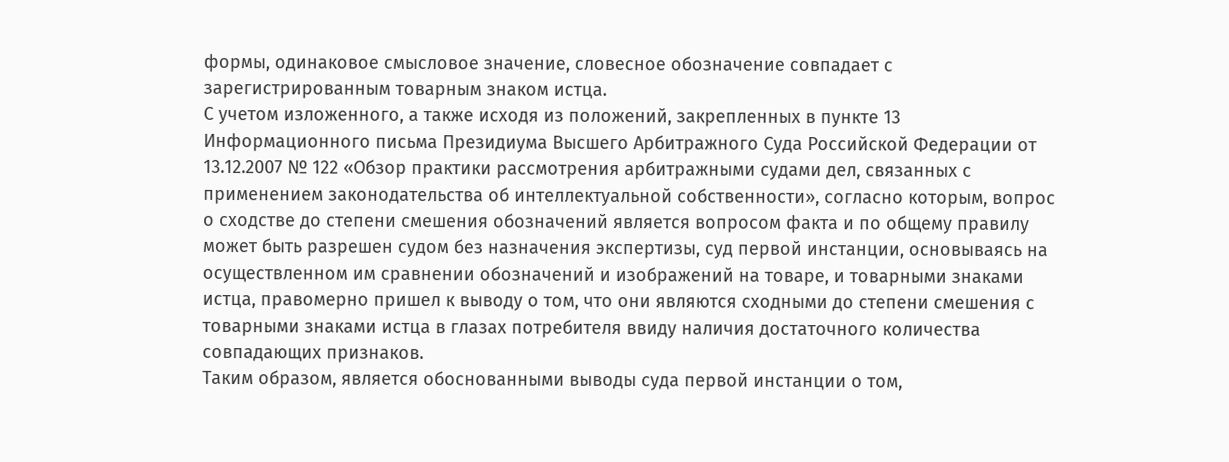формы, одинаковое смысловое значение, словесное обозначение совпадает с зарегистрированным товарным знаком истца.
С учетом изложенного, а также исходя из положений, закрепленных в пункте 13 Информационного письма Президиума Высшего Арбитражного Суда Российской Федерации от 13.12.2007 № 122 «Обзор практики рассмотрения арбитражными судами дел, связанных с применением законодательства об интеллектуальной собственности», согласно которым, вопрос о сходстве до степени смешения обозначений является вопросом факта и по общему правилу может быть разрешен судом без назначения экспертизы, суд первой инстанции, основываясь на осуществленном им сравнении обозначений и изображений на товаре, и товарными знаками истца, правомерно пришел к выводу о том, что они являются сходными до степени смешения с товарными знаками истца в глазах потребителя ввиду наличия достаточного количества совпадающих признаков.
Таким образом, является обоснованными выводы суда первой инстанции о том,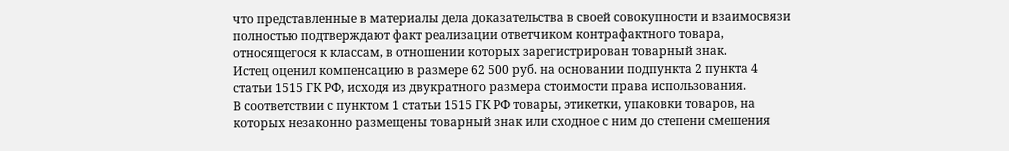что представленные в материалы дела доказательства в своей совокупности и взаимосвязи полностью подтверждают факт реализации ответчиком контрафактного товара, относящегося к классам, в отношении которых зарегистрирован товарный знак.
Истец оценил компенсацию в размере 62 500 руб. на основании подпункта 2 пункта 4 статьи 1515 ГК РФ, исходя из двукратного размера стоимости права использования.
В соответствии с пунктом 1 статьи 1515 ГК РФ товары, этикетки, упаковки товаров, на которых незаконно размещены товарный знак или сходное с ним до степени смешения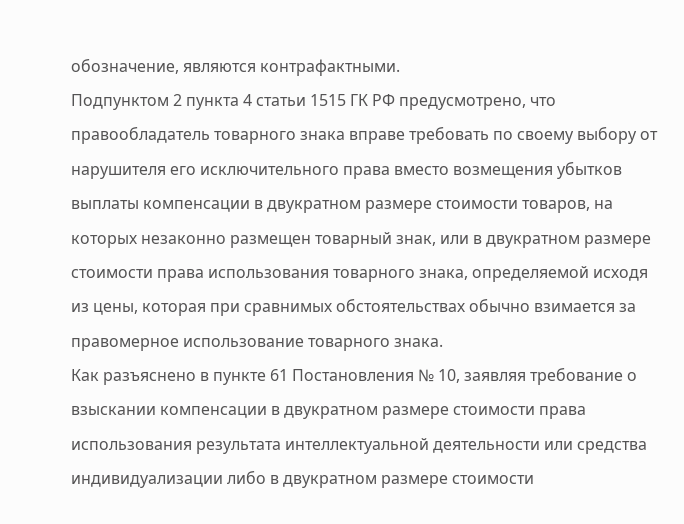обозначение, являются контрафактными.
Подпунктом 2 пункта 4 статьи 1515 ГК РФ предусмотрено, что правообладатель товарного знака вправе требовать по своему выбору от нарушителя его исключительного права вместо возмещения убытков выплаты компенсации в двукратном размере стоимости товаров, на которых незаконно размещен товарный знак, или в двукратном размере стоимости права использования товарного знака, определяемой исходя из цены, которая при сравнимых обстоятельствах обычно взимается за правомерное использование товарного знака.
Как разъяснено в пункте 61 Постановления № 10, заявляя требование о взыскании компенсации в двукратном размере стоимости права использования результата интеллектуальной деятельности или средства индивидуализации либо в двукратном размере стоимости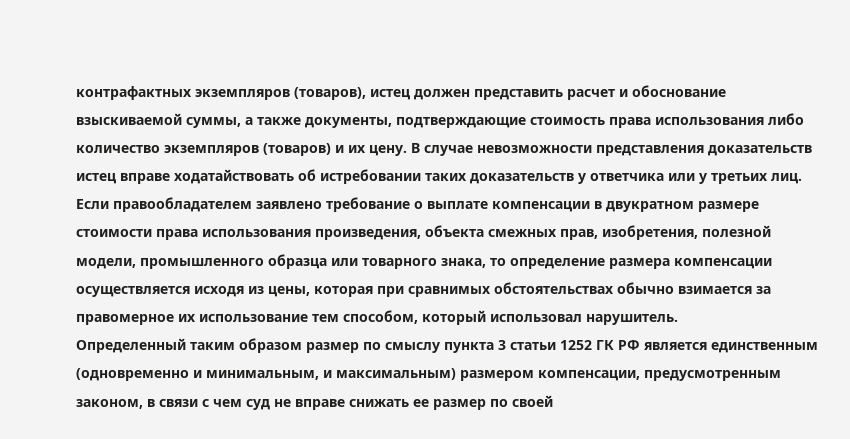контрафактных экземпляров (товаров), истец должен представить расчет и обоснование взыскиваемой суммы, а также документы, подтверждающие стоимость права использования либо количество экземпляров (товаров) и их цену. В случае невозможности представления доказательств истец вправе ходатайствовать об истребовании таких доказательств у ответчика или у третьих лиц.
Если правообладателем заявлено требование о выплате компенсации в двукратном размере стоимости права использования произведения, объекта смежных прав, изобретения, полезной модели, промышленного образца или товарного знака, то определение размера компенсации осуществляется исходя из цены, которая при сравнимых обстоятельствах обычно взимается за правомерное их использование тем способом, который использовал нарушитель.
Определенный таким образом размер по смыслу пункта 3 статьи 1252 ГК РФ является единственным (одновременно и минимальным, и максимальным) размером компенсации, предусмотренным законом, в связи с чем суд не вправе снижать ее размер по своей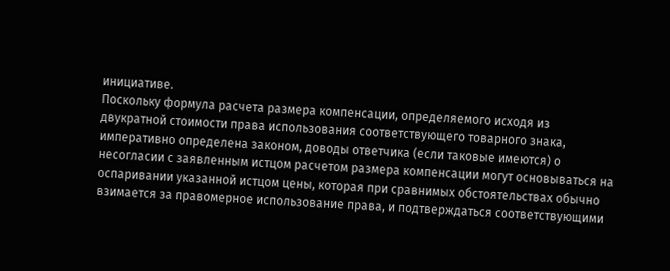инициативе.
Поскольку формула расчета размера компенсации, определяемого исходя из двукратной стоимости права использования соответствующего товарного знака, императивно определена законом, доводы ответчика (если таковые имеются) о несогласии с заявленным истцом расчетом размера компенсации могут основываться на оспаривании указанной истцом цены, которая при сравнимых обстоятельствах обычно взимается за правомерное использование права, и подтверждаться соответствующими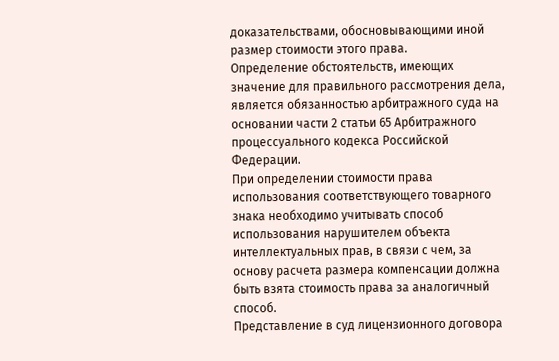доказательствами, обосновывающими иной размер стоимости этого права.
Определение обстоятельств, имеющих значение для правильного рассмотрения дела, является обязанностью арбитражного суда на основании части 2 статьи 65 Арбитражного процессуального кодекса Российской Федерации.
При определении стоимости права использования соответствующего товарного знака необходимо учитывать способ использования нарушителем объекта интеллектуальных прав, в связи с чем, за основу расчета размера компенсации должна быть взята стоимость права за аналогичный способ.
Представление в суд лицензионного договора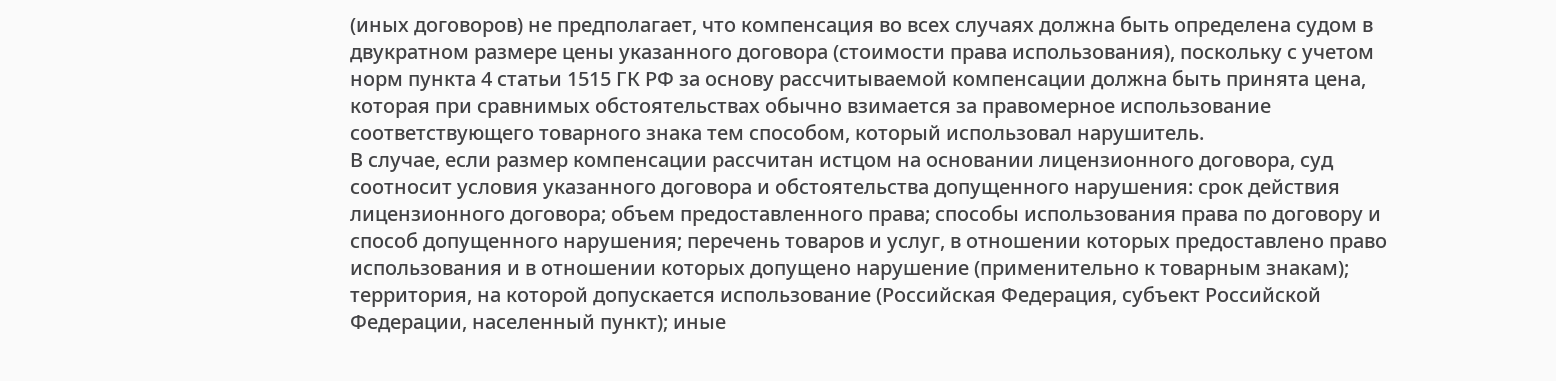(иных договоров) не предполагает, что компенсация во всех случаях должна быть определена судом в двукратном размере цены указанного договора (стоимости права использования), поскольку с учетом норм пункта 4 статьи 1515 ГК РФ за основу рассчитываемой компенсации должна быть принята цена, которая при сравнимых обстоятельствах обычно взимается за правомерное использование соответствующего товарного знака тем способом, который использовал нарушитель.
В случае, если размер компенсации рассчитан истцом на основании лицензионного договора, суд соотносит условия указанного договора и обстоятельства допущенного нарушения: срок действия лицензионного договора; объем предоставленного права; способы использования права по договору и способ допущенного нарушения; перечень товаров и услуг, в отношении которых предоставлено право использования и в отношении которых допущено нарушение (применительно к товарным знакам); территория, на которой допускается использование (Российская Федерация, субъект Российской Федерации, населенный пункт); иные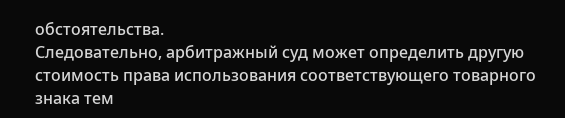обстоятельства.
Следовательно, арбитражный суд может определить другую стоимость права использования соответствующего товарного знака тем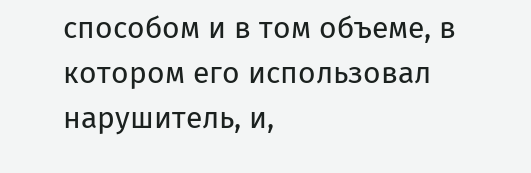способом и в том объеме, в котором его использовал нарушитель, и,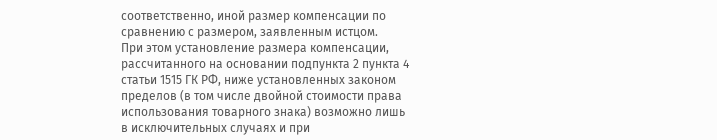соответственно, иной размер компенсации по сравнению с размером, заявленным истцом.
При этом установление размера компенсации, рассчитанного на основании подпункта 2 пункта 4 статьи 1515 ГК РФ, ниже установленных законом пределов (в том числе двойной стоимости права использования товарного знака) возможно лишь в исключительных случаях и при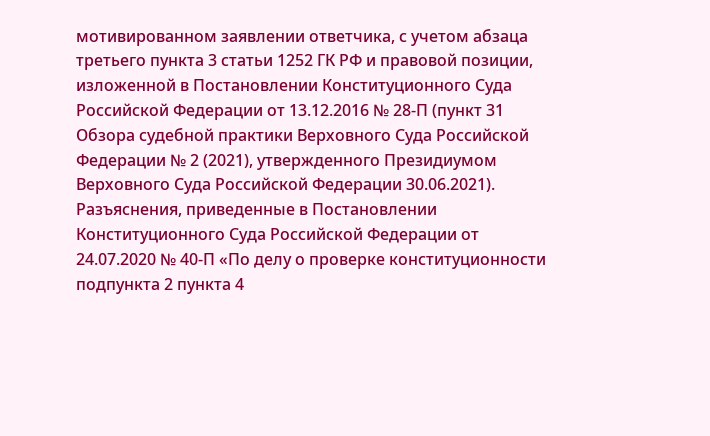мотивированном заявлении ответчика, с учетом абзаца третьего пункта 3 статьи 1252 ГК РФ и правовой позиции, изложенной в Постановлении Конституционного Суда Российской Федерации от 13.12.2016 № 28-П (пункт 31 Обзора судебной практики Верховного Суда Российской Федерации № 2 (2021), утвержденного Президиумом Верховного Суда Российской Федерации 30.06.2021).
Разъяснения, приведенные в Постановлении Конституционного Суда Российской Федерации от 24.07.2020 № 40-П «По делу о проверке конституционности подпункта 2 пункта 4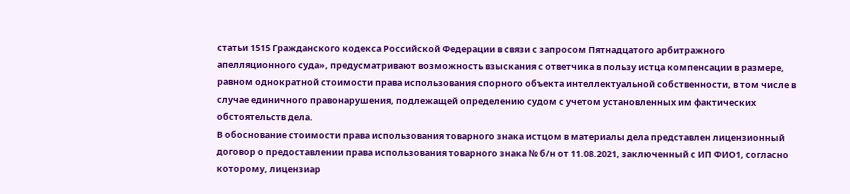статьи 1515 Гражданского кодекса Российской Федерации в связи с запросом Пятнадцатого арбитражного апелляционного суда», предусматривают возможность взыскания с ответчика в пользу истца компенсации в размере, равном однократной стоимости права использования спорного объекта интеллектуальной собственности, в том числе в случае единичного правонарушения, подлежащей определению судом с учетом установленных им фактических обстоятельств дела.
В обоснование стоимости права использования товарного знака истцом в материалы дела представлен лицензионный договор о предоставлении права использования товарного знака № б/н от 11.08.2021, заключенный с ИП ФИО1, согласно которому, лицензиар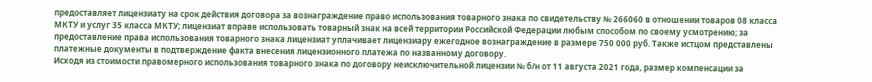предоставляет лицензиату на срок действия договора за вознаграждение право использования товарного знака по свидетельству № 266060 в отношении товаров 08 класса МКТУ и услуг 35 класса МКТУ; лицензиат вправе использовать товарный знак на всей территории Российской Федерации любым способом по своему усмотрению; за предоставление права использования товарного знака лицензиат уплачивает лицензиару ежегодное вознаграждение в размере 750 000 руб. Также истцом представлены платежные документы в подтверждение факта внесения лицензионного платежа по названному договору.
Исходя из стоимости правомерного использования товарного знака по договору неисключительной лицензии № б/н от 11 августа 2021 года, размер компенсации за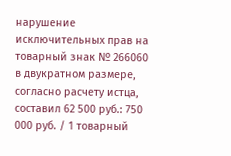нарушение исключительных прав на товарный знак № 266060 в двукратном размере, согласно расчету истца, составил 62 500 руб.: 750 000 руб. / 1 товарный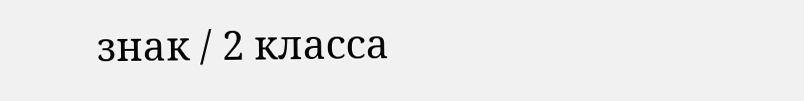знак / 2 класса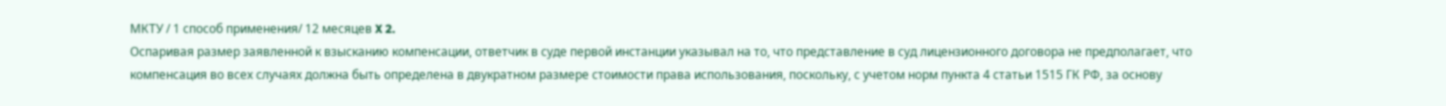МКТУ / 1 способ применения/ 12 месяцев X 2.
Оспаривая размер заявленной к взысканию компенсации, ответчик в суде первой инстанции указывал на то, что представление в суд лицензионного договора не предполагает, что компенсация во всех случаях должна быть определена в двукратном размере стоимости права использования, поскольку, с учетом норм пункта 4 статьи 1515 ГК РФ, за основу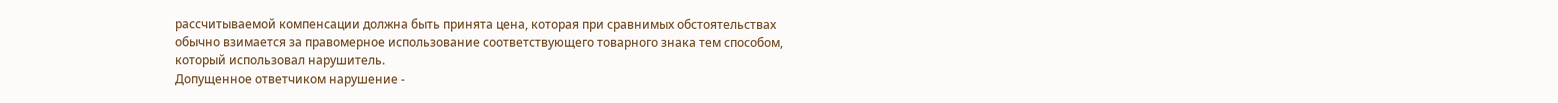рассчитываемой компенсации должна быть принята цена, которая при сравнимых обстоятельствах обычно взимается за правомерное использование соответствующего товарного знака тем способом, который использовал нарушитель.
Допущенное ответчиком нарушение -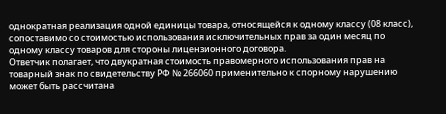однократная реализация одной единицы товара, относящейся к одному классу (08 класс), сопоставимо со стоимостью использования исключительных прав за один месяц по одному классу товаров для стороны лицензионного договора.
Ответчик полагает, что двукратная стоимость правомерного использования прав на товарный знак по свидетельству РФ № 266060 применительно к спорному нарушению может быть рассчитана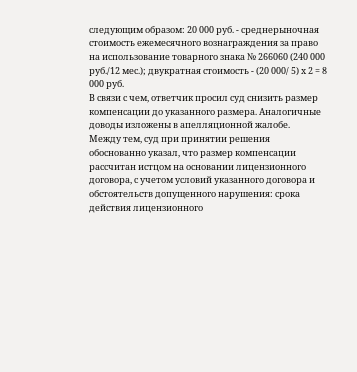следующим образом: 20 000 руб. - среднерыночная стоимость ежемесячного вознаграждения за право на использование товарного знака № 266060 (240 000 руб./12 мес.); двукратная стоимость - (20 000/ 5) х 2 = 8 000 руб.
В связи с чем, ответчик просил суд снизить размер компенсации до указанного размера. Аналогичные доводы изложены в апелляционной жалобе.
Между тем, суд при принятии решения обоснованно указал, что размер компенсации рассчитан истцом на основании лицензионного договора, с учетом условий указанного договора и обстоятельств допущенного нарушения: срока действия лицензионного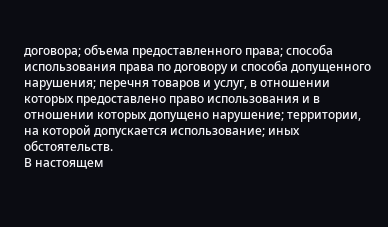договора; объема предоставленного права; способа использования права по договору и способа допущенного нарушения; перечня товаров и услуг, в отношении которых предоставлено право использования и в отношении которых допущено нарушение; территории, на которой допускается использование; иных обстоятельств.
В настоящем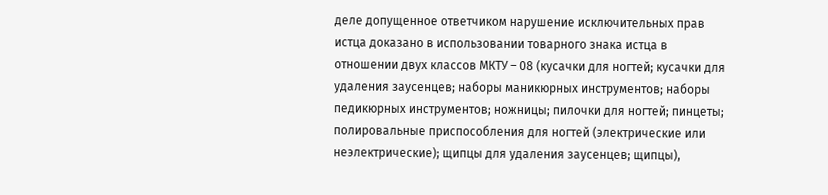деле допущенное ответчиком нарушение исключительных прав истца доказано в использовании товарного знака истца в отношении двух классов МКТУ – 08 (кусачки для ногтей; кусачки для удаления заусенцев; наборы маникюрных инструментов; наборы педикюрных инструментов; ножницы; пилочки для ногтей; пинцеты; полировальные приспособления для ногтей (электрические или неэлектрические); щипцы для удаления заусенцев; щипцы),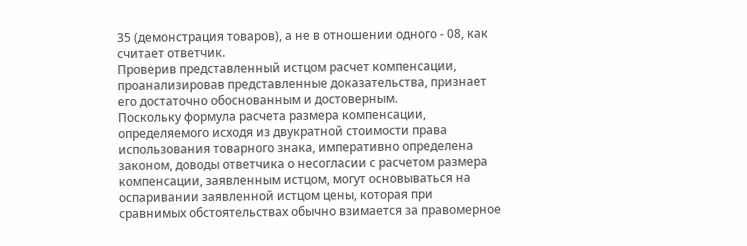35 (демонстрация товаров), а не в отношении одного - 08, как считает ответчик.
Проверив представленный истцом расчет компенсации, проанализировав представленные доказательства, признает его достаточно обоснованным и достоверным.
Поскольку формула расчета размера компенсации, определяемого исходя из двукратной стоимости права использования товарного знака, императивно определена законом, доводы ответчика о несогласии с расчетом размера компенсации, заявленным истцом, могут основываться на оспаривании заявленной истцом цены, которая при сравнимых обстоятельствах обычно взимается за правомерное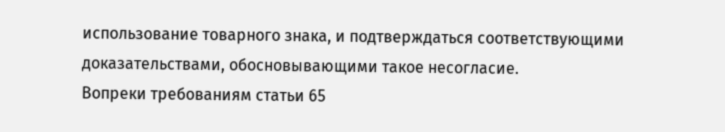использование товарного знака, и подтверждаться соответствующими доказательствами, обосновывающими такое несогласие.
Вопреки требованиям статьи 65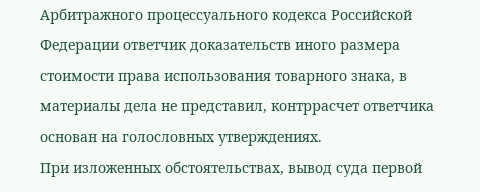Арбитражного процессуального кодекса Российской Федерации ответчик доказательств иного размера стоимости права использования товарного знака, в материалы дела не представил, контррасчет ответчика основан на голословных утверждениях.
При изложенных обстоятельствах, вывод суда первой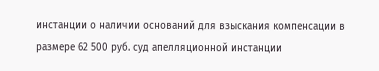инстанции о наличии оснований для взыскания компенсации в размере 62 500 руб. суд апелляционной инстанции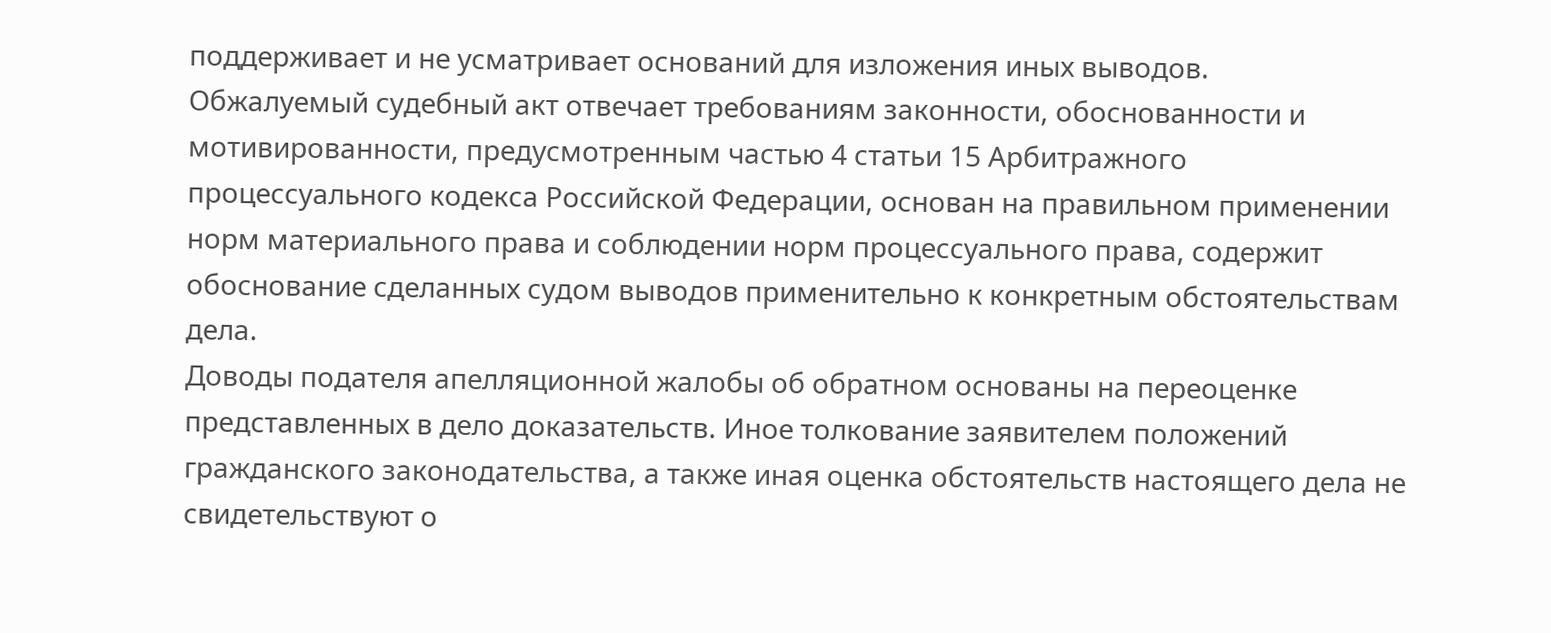поддерживает и не усматривает оснований для изложения иных выводов.
Обжалуемый судебный акт отвечает требованиям законности, обоснованности и мотивированности, предусмотренным частью 4 статьи 15 Арбитражного процессуального кодекса Российской Федерации, основан на правильном применении норм материального права и соблюдении норм процессуального права, содержит обоснование сделанных судом выводов применительно к конкретным обстоятельствам дела.
Доводы подателя апелляционной жалобы об обратном основаны на переоценке представленных в дело доказательств. Иное толкование заявителем положений гражданского законодательства, а также иная оценка обстоятельств настоящего дела не свидетельствуют о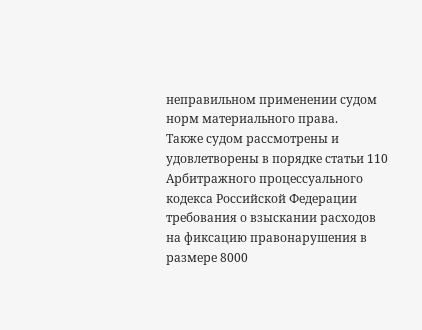неправильном применении судом норм материального права.
Также судом рассмотрены и удовлетворены в порядке статьи 110 Арбитражного процессуального кодекса Российской Федерации требования о взыскании расходов на фиксацию правонарушения в размере 8000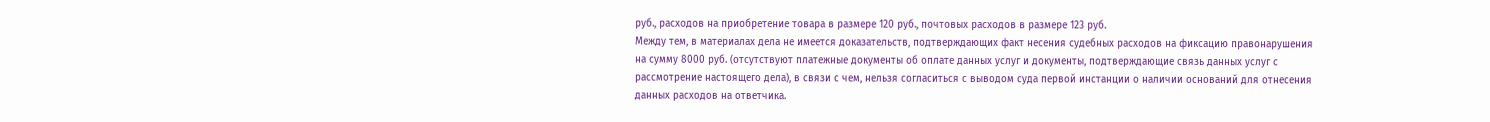руб., расходов на приобретение товара в размере 120 руб., почтовых расходов в размере 123 руб.
Между тем, в материалах дела не имеется доказательств, подтверждающих факт несения судебных расходов на фиксацию правонарушения на сумму 8000 руб. (отсутствуют платежные документы об оплате данных услуг и документы, подтверждающие связь данных услуг с рассмотрение настоящего дела), в связи с чем, нельзя согласиться с выводом суда первой инстанции о наличии оснований для отнесения данных расходов на ответчика.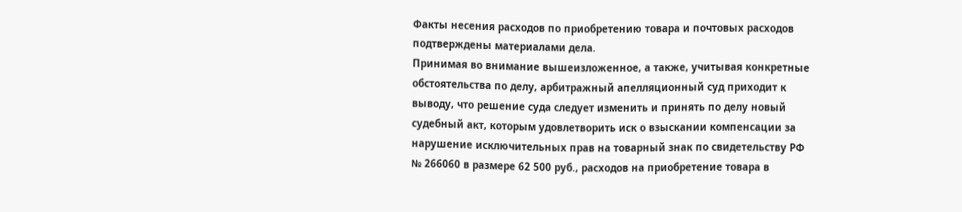Факты несения расходов по приобретению товара и почтовых расходов подтверждены материалами дела.
Принимая во внимание вышеизложенное, а также, учитывая конкретные обстоятельства по делу, арбитражный апелляционный суд приходит к выводу, что решение суда следует изменить и принять по делу новый судебный акт, которым удовлетворить иск о взыскании компенсации за нарушение исключительных прав на товарный знак по свидетельству РФ № 266060 в размере 62 500 руб., расходов на приобретение товара в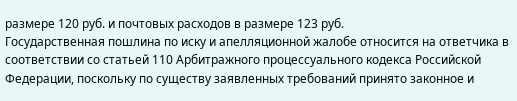размере 120 руб. и почтовых расходов в размере 123 руб.
Государственная пошлина по иску и апелляционной жалобе относится на ответчика в соответствии со статьей 110 Арбитражного процессуального кодекса Российской Федерации, поскольку по существу заявленных требований принято законное и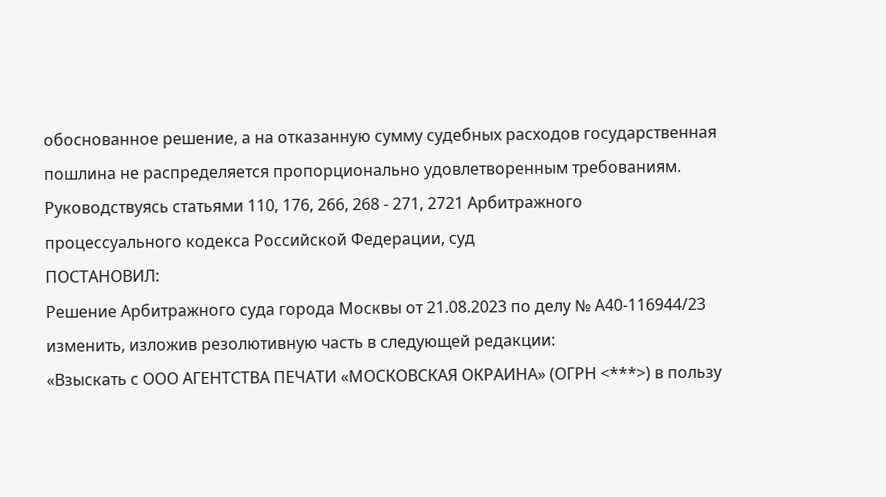обоснованное решение, а на отказанную сумму судебных расходов государственная пошлина не распределяется пропорционально удовлетворенным требованиям.
Руководствуясь статьями 110, 176, 266, 268 - 271, 2721 Арбитражного процессуального кодекса Российской Федерации, суд
ПОСТАНОВИЛ:
Решение Арбитражного суда города Москвы от 21.08.2023 по делу № А40-116944/23 изменить, изложив резолютивную часть в следующей редакции:
«Взыскать с ООО АГЕНТСТВА ПЕЧАТИ «МОСКОВСКАЯ ОКРАИНА» (ОГРН <***>) в пользу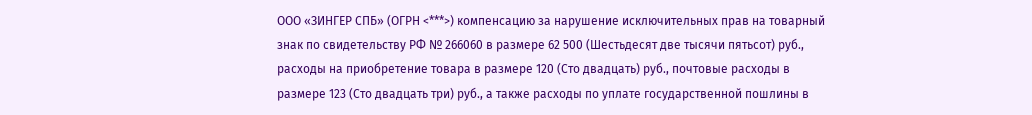ООО «ЗИНГЕР СПБ» (ОГРН <***>) компенсацию за нарушение исключительных прав на товарный знак по свидетельству РФ № 266060 в размере 62 500 (Шестьдесят две тысячи пятьсот) руб., расходы на приобретение товара в размере 120 (Сто двадцать) руб., почтовые расходы в размере 123 (Сто двадцать три) руб., а также расходы по уплате государственной пошлины в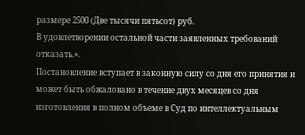размере 2500 (Две тысячи пятьсот) руб.
В удовлетворении остальной части заявленных требований отказать.».
Постановление вступает в законную силу со дня его принятия и может быть обжаловано в течение двух месяцев со дня изготовления в полном объеме в Суд по интеллектуальным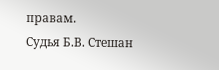правам.
Судья Б.В. Стешан